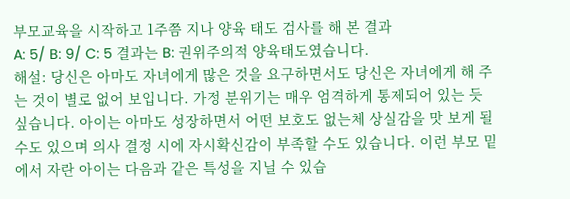부모교육을 시작하고 1주쯤 지나 양육 태도 검사를 해 본 결과
A: 5/ B: 9/ C: 5 결과는 B: 권위주의적 양육태도였습니다.
해설: 당신은 아마도 자녀에게 많은 것을 요구하면서도 당신은 자녀에게 해 주는 것이 별로 없어 보입니다. 가정 분위기는 매우 엄격하게 통제되어 있는 듯 싶습니다. 아이는 아마도 성장하면서 어떤 보호도 없는체 상실감을 맛 보게 될 수도 있으며 의사 결정 시에 자시확신감이 부족할 수도 있습니다. 이런 부모 밑에서 자란 아이는 다음과 같은 특성을 지닐 수 있습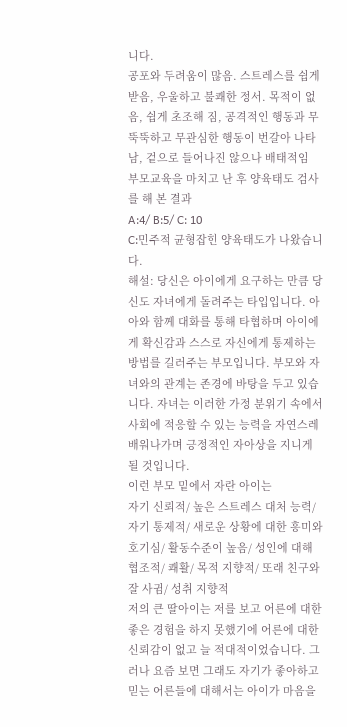니다.
공포와 두려움이 많음. 스트레스를 쉽게 받음, 우울하고 불쾌한 정서. 목적이 없음, 쉽게 초조해 짐, 공격적인 행동과 무뚝뚝하고 무관심한 행동이 번갈아 나타남, 겉으로 들어나진 않으나 배태적임
부모교육을 마치고 난 후 양육태도 검사를 해 본 결과
A:4/ B:5/ C: 10
C:민주적 균형잡힌 양육태도가 나왔습니다.
해설: 당신은 아이에게 요구하는 만큼 당신도 자녀에게 돌려주는 타입입니다. 아아와 함께 대화를 통해 타협하며 아이에게 확신감과 스스로 자신에게 통제하는 방법를 길러주는 부모입니다. 부모와 자녀와의 관계는 존경에 바탕을 두고 있습니다. 자녀는 이러한 가정 분위기 속에서 사회에 적응할 수 있는 능력을 자연스레 배워나가며 긍정적인 자아상을 지니게 될 것입니다.
이런 부모 밑에서 자란 아이는
자기 신뢰적/ 높은 스트레스 대처 능력/ 자기 통제적/ 새로운 상황에 대한 흥미와 호기심/ 활동수준이 높음/ 성인에 대해 협조적/ 쾌활/ 목적 지향적/ 또래 친구와 잘 사귐/ 성취 지향적
저의 큰 딸아이는 저를 보고 어른에 대한 좋은 경험을 하지 못했기에 어른에 대한 신뢰감이 없고 늘 적대적이었습니다. 그러나 요즘 보면 그래도 자기가 좋아하고 믿는 어른들에 대해서는 아이가 마음을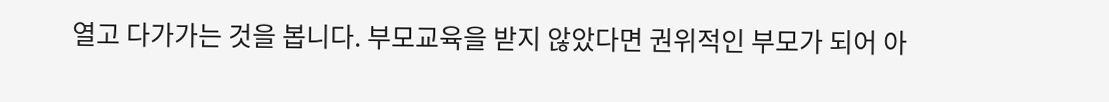열고 다가가는 것을 봅니다. 부모교육을 받지 않았다면 권위적인 부모가 되어 아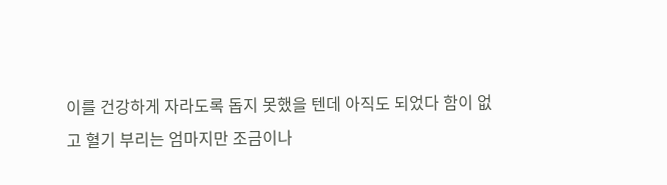이를 건강하게 자라도록 돕지 못했을 텐데 아직도 되었다 함이 없고 혈기 부리는 엄마지만 조금이나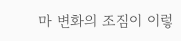마 변화의 조짐이 이렇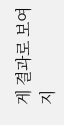게 결과로 보여지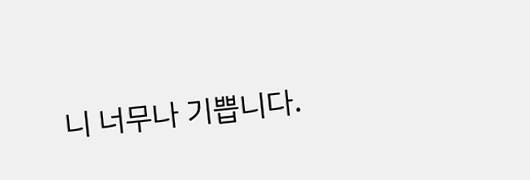니 너무나 기쁩니다.